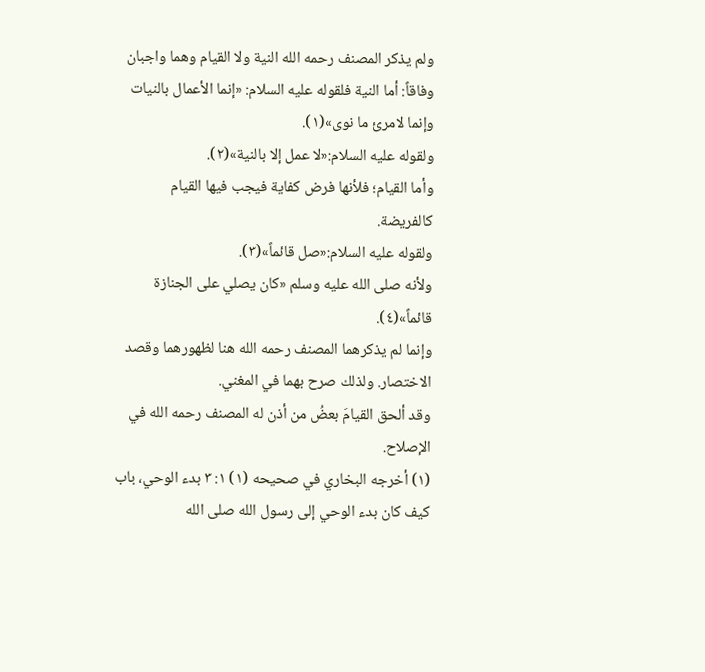ولم يذكر المصنف رحمه الله النية ولا القيام وهما واجبان وفاقاً: أما النية فلقوله عليه السلام: «إنما الأعمال بالنيات وإنما لامرئ ما نوى»(١).
ولقوله عليه السلام:«لا عمل إلا بالنية»(٢).
وأما القيام؛ فلأنها فرض كفاية فيجب فيها القيام كالفريضة.
ولقوله عليه السلام:«صل قائماً»(٣).
ولأنه صلى الله عليه وسلم «كان يصلي على الجنازة قائماً»(٤).
وإنما لم يذكرهما المصنف رحمه الله هنا لظهورهما وقصد الاختصار. ولذلك صرح بهما في المغني.
وقد ألحق القيامَ بعضُ من أذن له المصنف رحمه الله في الإصلاح.
(١) أخرجه البخاري في صحيحه (١) ١: ٣ بدء الوحي، باب كيف كان بدء الوحي إلى رسول الله صلى الله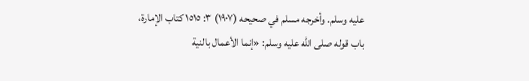عليه وسلم. وأخرجه مسلم في صحيحه (١٩٠٧) ٣: ١٥١٥ كتاب الإمارة، باب قوله صلى الله عليه وسلم: «إنما الأعمال بالنية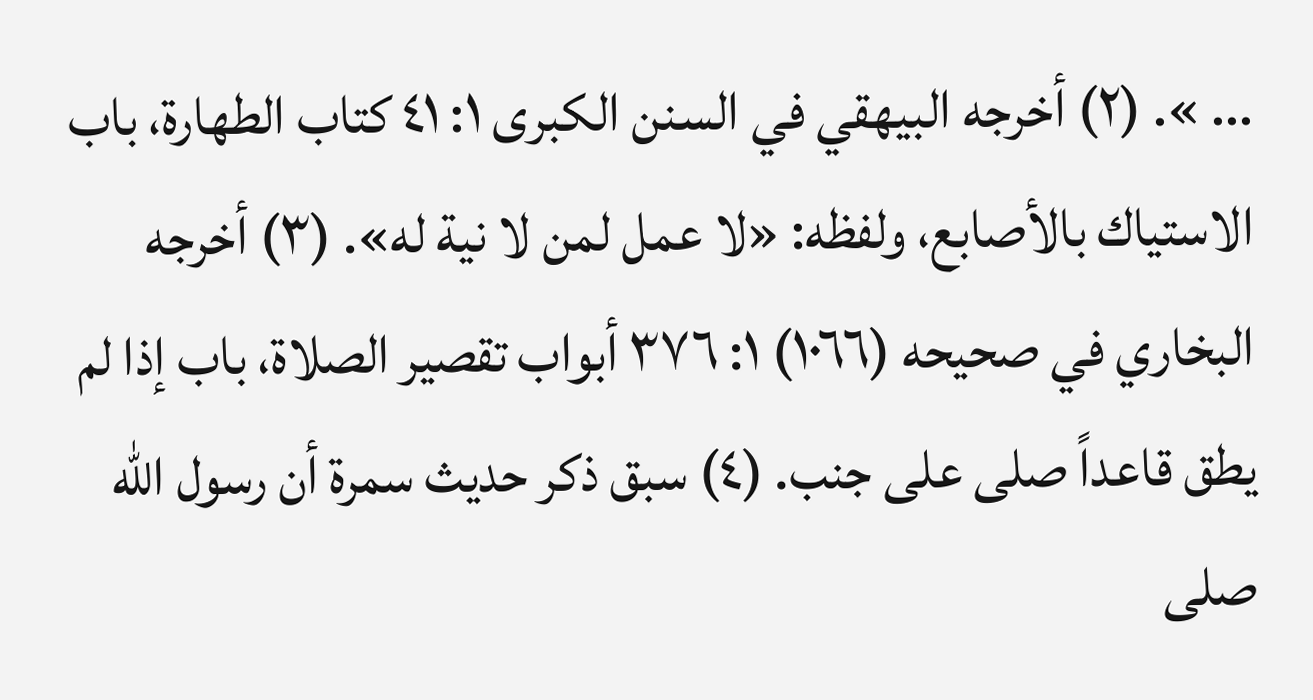... ». (٢) أخرجه البيهقي في السنن الكبرى ١: ٤١ كتاب الطهارة، باب الاستياك بالأصابع، ولفظه: «لا عمل لمن لا نية له». (٣) أخرجه البخاري في صحيحه (١٠٦٦) ١: ٣٧٦ أبواب تقصير الصلاة، باب إذا لم يطق قاعداً صلى على جنب. (٤) سبق ذكر حديث سمرة أن رسول الله صلى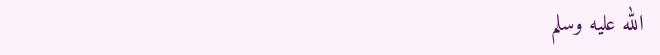الله عليه وسلم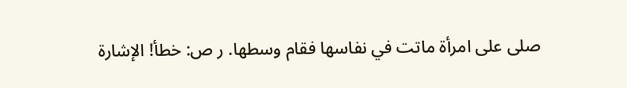صلى على امرأة ماتت في نفاسها فقام وسطها. ر ص: خطأ! الإشارة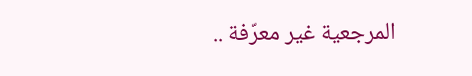المرجعية غير معرّفة ..